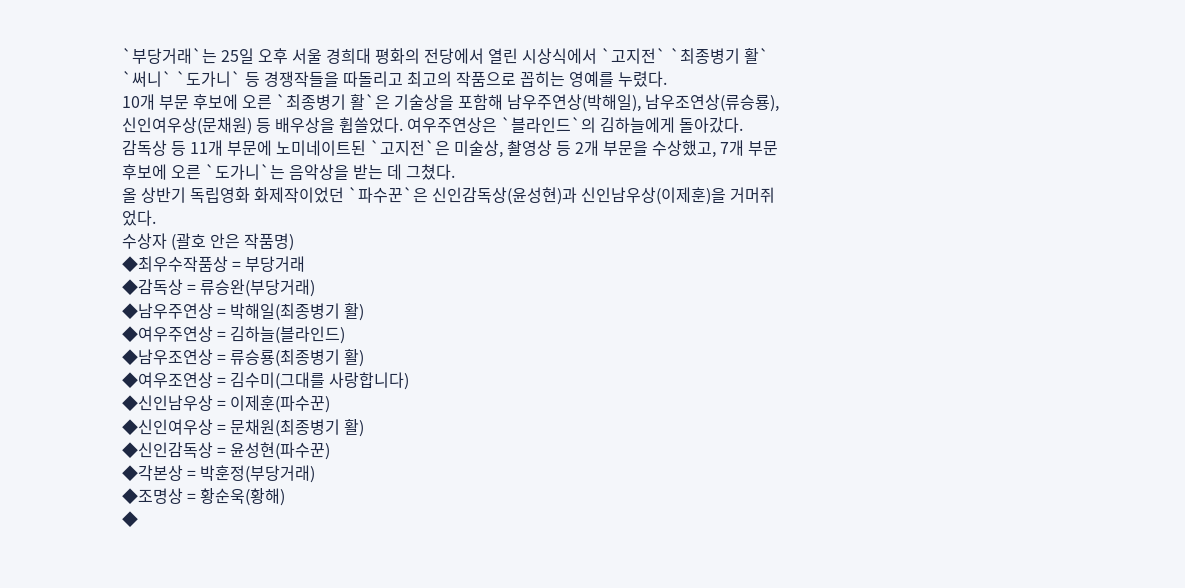`부당거래`는 25일 오후 서울 경희대 평화의 전당에서 열린 시상식에서 `고지전` `최종병기 활` `써니` `도가니` 등 경쟁작들을 따돌리고 최고의 작품으로 꼽히는 영예를 누렸다.
10개 부문 후보에 오른 `최종병기 활`은 기술상을 포함해 남우주연상(박해일), 남우조연상(류승룡), 신인여우상(문채원) 등 배우상을 휩쓸었다. 여우주연상은 `블라인드`의 김하늘에게 돌아갔다.
감독상 등 11개 부문에 노미네이트된 `고지전`은 미술상, 촬영상 등 2개 부문을 수상했고, 7개 부문 후보에 오른 `도가니`는 음악상을 받는 데 그쳤다.
올 상반기 독립영화 화제작이었던 `파수꾼`은 신인감독상(윤성현)과 신인남우상(이제훈)을 거머쥐었다.
수상자 (괄호 안은 작품명)
◆최우수작품상 = 부당거래
◆감독상 = 류승완(부당거래)
◆남우주연상 = 박해일(최종병기 활)
◆여우주연상 = 김하늘(블라인드)
◆남우조연상 = 류승룡(최종병기 활)
◆여우조연상 = 김수미(그대를 사랑합니다)
◆신인남우상 = 이제훈(파수꾼)
◆신인여우상 = 문채원(최종병기 활)
◆신인감독상 = 윤성현(파수꾼)
◆각본상 = 박훈정(부당거래)
◆조명상 = 황순욱(황해)
◆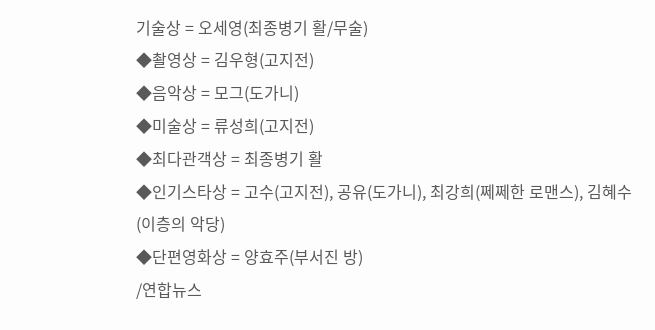기술상 = 오세영(최종병기 활/무술)
◆촬영상 = 김우형(고지전)
◆음악상 = 모그(도가니)
◆미술상 = 류성희(고지전)
◆최다관객상 = 최종병기 활
◆인기스타상 = 고수(고지전), 공유(도가니), 최강희(쩨쩨한 로맨스), 김혜수(이층의 악당)
◆단편영화상 = 양효주(부서진 방)
/연합뉴스